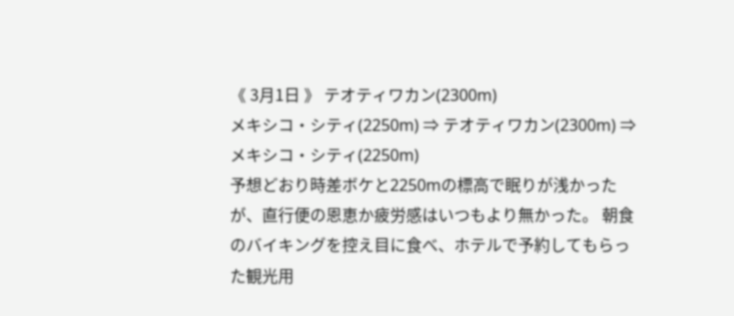《 3月1日 》 テオティワカン(2300m)
メキシコ・シティ(2250m) ⇒ テオティワカン(2300m) ⇒ メキシコ・シティ(2250m)
予想どおり時差ボケと2250mの標高で眠りが浅かったが、直行便の恩恵か疲労感はいつもより無かった。 朝食のバイキングを控え目に食べ、ホテルで予約してもらった観光用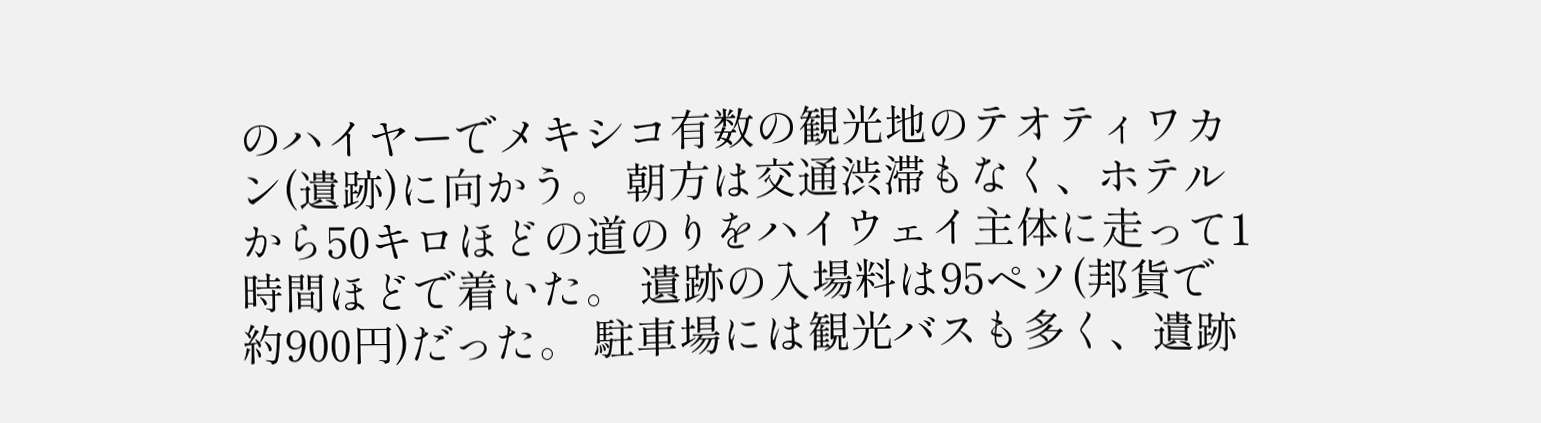のハイヤーでメキシコ有数の観光地のテオティワカン(遺跡)に向かう。 朝方は交通渋滞もなく、ホテルから50キロほどの道のりをハイウェイ主体に走って1時間ほどで着いた。 遺跡の入場料は95ペソ(邦貨で約900円)だった。 駐車場には観光バスも多く、遺跡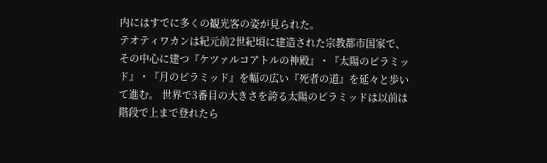内にはすでに多くの観光客の姿が見られた。
テオティワカンは紀元前2世紀頃に建造された宗教都市国家で、その中心に建つ『ケツァルコアトルの神殿』・『太陽のピラミッド』・『月のピラミッド』を幅の広い『死者の道』を延々と歩いて進む。 世界で3番目の大きさを誇る太陽のピラミッドは以前は階段で上まで登れたら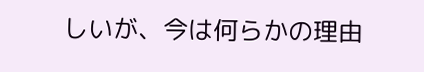しいが、今は何らかの理由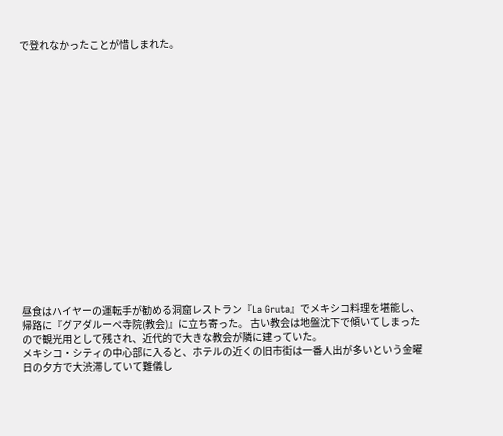で登れなかったことが惜しまれた。


















昼食はハイヤーの運転手が勧める洞窟レストラン『La Gruta』でメキシコ料理を堪能し、帰路に『グアダルーペ寺院(教会)』に立ち寄った。 古い教会は地盤沈下で傾いてしまったので観光用として残され、近代的で大きな教会が隣に建っていた。
メキシコ・シティの中心部に入ると、ホテルの近くの旧市街は一番人出が多いという金曜日の夕方で大渋滞していて難儀し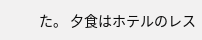た。 夕食はホテルのレス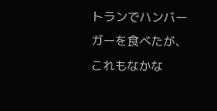トランでハンバーガーを食べたが、これもなかな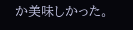か美味しかった。